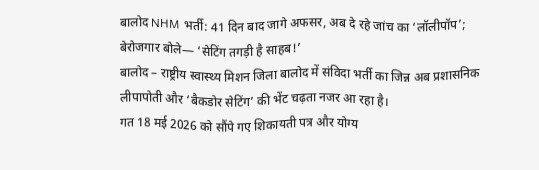बालोद NHM भर्ती: 41 दिन बाद जागे अफसर, अब दे रहे जांच का ‘लॉलीपॉप’; बेरोजगार बोले— ‘सेटिंग तगड़ी है साहब!’
बालोद – राष्ट्रीय स्वास्थ्य मिशन जिला बालोद में संविदा भर्ती का जिन्न अब प्रशासनिक लीपापोती और ‘बैकडोर सेटिंग’ की भेंट चढ़ता नजर आ रहा है।
गत 18 मई 2026 को सौंपे गए शिकायती पत्र और योग्य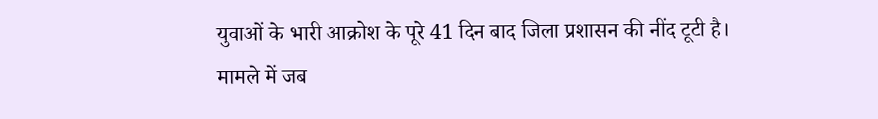युवाओं के भारी आक्रोश के पूरे 41 दिन बाद जिला प्रशासन की नींद टूटी है।
मामले में जब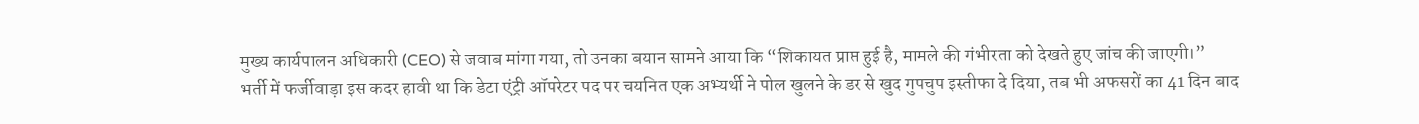मुख्य कार्यपालन अधिकारी (CEO) से जवाब मांगा गया, तो उनका बयान सामने आया कि “शिकायत प्राप्त हुई है, मामले की गंभीरता को देखते हुए जांच की जाएगी।”
भर्ती में फर्जीवाड़ा इस कदर हावी था कि डेटा एंट्री ऑपरेटर पद पर चयनित एक अभ्यर्थी ने पोल खुलने के डर से खुद गुपचुप इस्तीफा दे दिया, तब भी अफसरों का 41 दिन बाद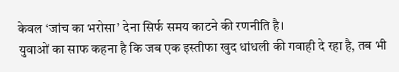केवल ‘जांच का भरोसा’ देना सिर्फ समय काटने की रणनीति है।
युवाओं का साफ कहना है कि जब एक इस्तीफा खुद धांधली की गवाही दे रहा है, तब भी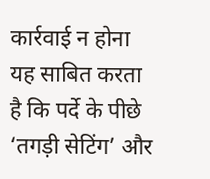कार्रवाई न होना यह साबित करता है कि पर्दे के पीछे ‘तगड़ी सेटिंग’ और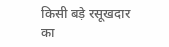किसी बड़े रसूखदार का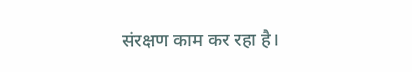संरक्षण काम कर रहा है।